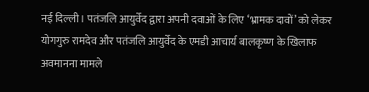नई दिल्ली। पतंजलि आयुर्वेद द्वारा अपनी दवाओं के लिए ‘भ्रामक दावों’ को लेकर योगगुरु रामदेव और पतंजलि आयुर्वेद के एमडी आचार्य बालकृष्ण के खिलाफ अवमानना मामले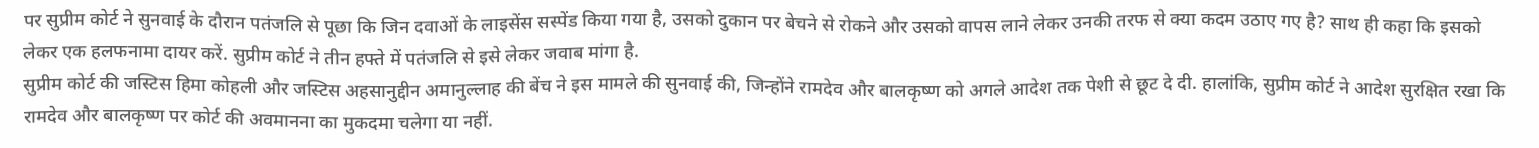पर सुप्रीम कोर्ट ने सुनवाई के दौरान पतंजलि से पूछा कि जिन दवाओं के लाइसेंस सस्पेंड किया गया है, उसको दुकान पर बेचने से रोकने और उसको वापस लाने लेकर उनकी तरफ से क्या कदम उठाए गए है? साथ ही कहा कि इसको लेकर एक हलफनामा दायर करें. सुप्रीम कोर्ट ने तीन हफ्ते में पतंजलि से इसे लेकर जवाब मांगा है.
सुप्रीम कोर्ट की जस्टिस हिमा कोहली और जस्टिस अहसानुद्दीन अमानुल्लाह की बेंच ने इस मामले की सुनवाई की, जिन्होंने रामदेव और बालकृष्ण को अगले आदेश तक पेशी से छूट दे दी. हालांकि, सुप्रीम कोर्ट ने आदेश सुरक्षित रखा कि रामदेव और बालकृष्ण पर कोर्ट की अवमानना का मुकदमा चलेगा या नहीं.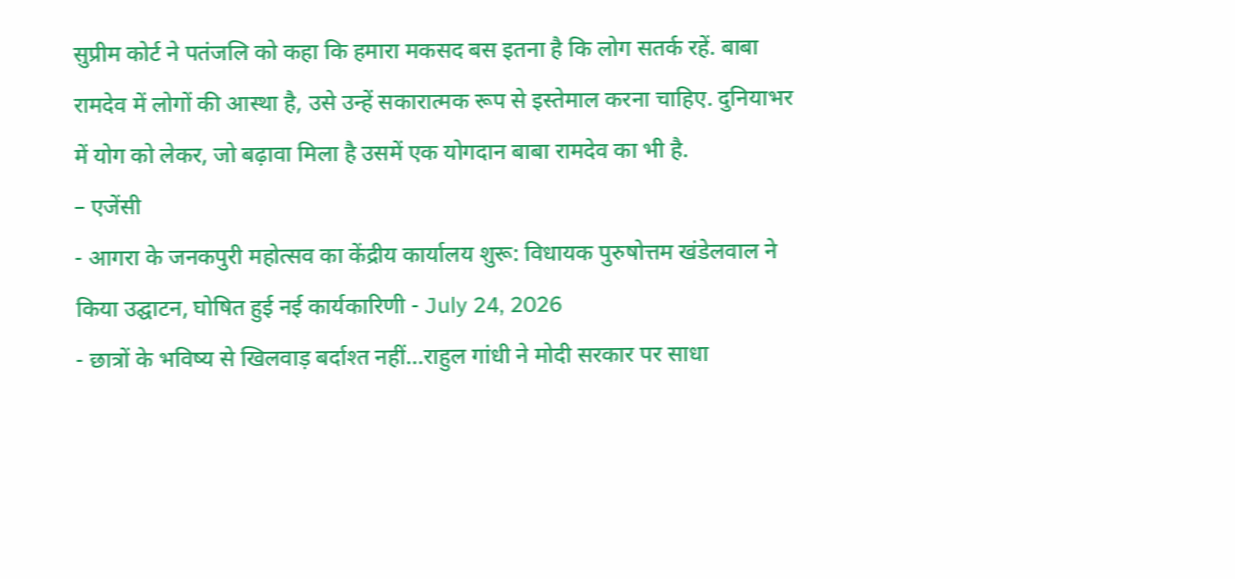सुप्रीम कोर्ट ने पतंजलि को कहा कि हमारा मकसद बस इतना है कि लोग सतर्क रहें. बाबा रामदेव में लोगों की आस्था है, उसे उन्हें सकारात्मक रूप से इस्तेमाल करना चाहिए. दुनियाभर में योग को लेकर, जो बढ़ावा मिला है उसमें एक योगदान बाबा रामदेव का भी है.
– एजेंसी
- आगरा के जनकपुरी महोत्सव का केंद्रीय कार्यालय शुरू: विधायक पुरुषोत्तम खंडेलवाल ने किया उद्घाटन, घोषित हुई नई कार्यकारिणी - July 24, 2026
- छात्रों के भविष्य से खिलवाड़ बर्दाश्त नहीं…राहुल गांधी ने मोदी सरकार पर साधा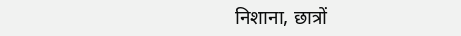निशाना, छात्रों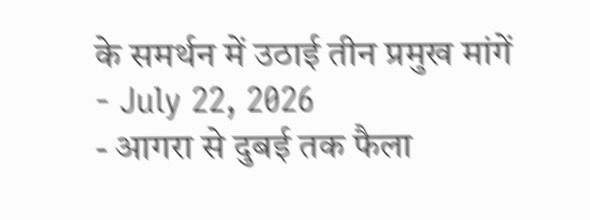के समर्थन में उठाई तीन प्रमुख मांगें - July 22, 2026
- आगरा से दुबई तक फैला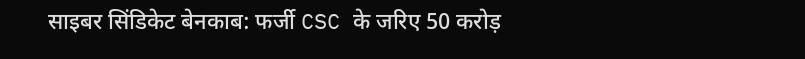साइबर सिंडिकेट बेनकाब: फर्जी CSC के जरिए 50 करोड़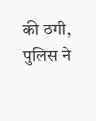की ठगी, पुलिस ने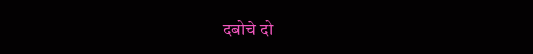दबोचे दो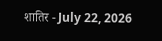शातिर - July 22, 2026